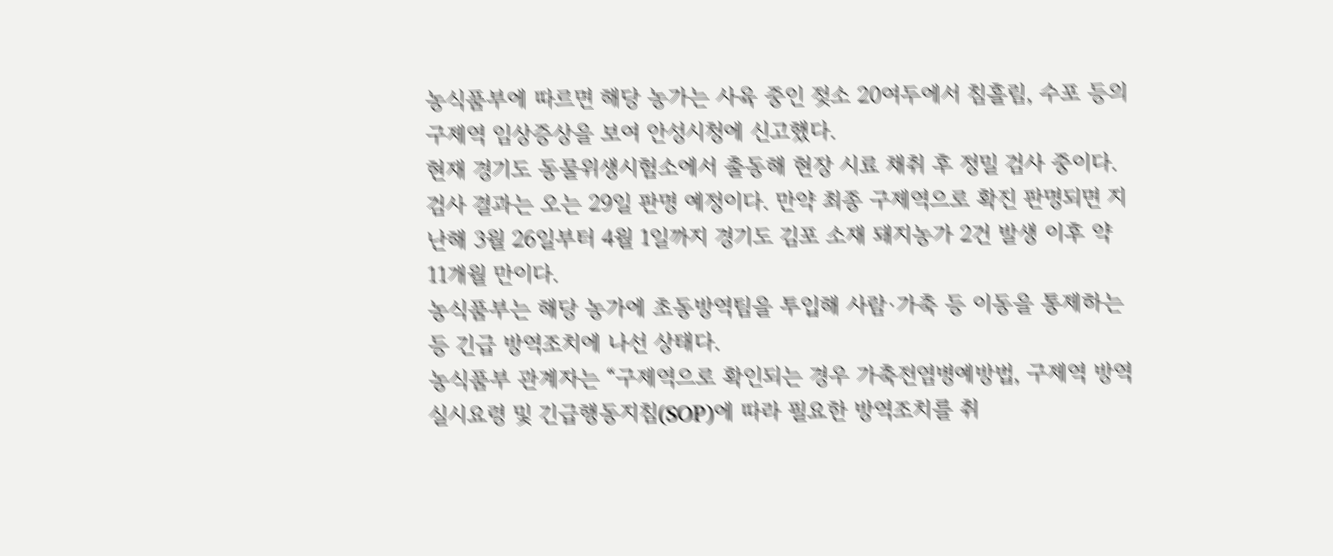농식품부에 따르면 해당 농가는 사육 중인 젖소 20여두에서 침흘림, 수포 등의 구제역 임상증상을 보여 안성시청에 신고했다.
현재 경기도 동물위생시험소에서 출동해 현장 시료 채취 후 정밀 검사 중이다. 검사 결과는 오는 29일 판명 예정이다. 만약 최종 구제역으로 확진 판명되면 지난해 3월 26일부터 4월 1일까지 경기도 김포 소재 돼지농가 2건 발생 이후 약 11개월 만이다.
농식품부는 해당 농가에 초동방역팀을 투입해 사람·가축 등 이동을 통제하는 등 긴급 방역조치에 나선 상태다.
농식품부 관계자는 “구제역으로 확인되는 경우 가축전염병예방법, 구제역 방역실시요령 및 긴급행동지침(SOP)에 따라 필요한 방역조치를 취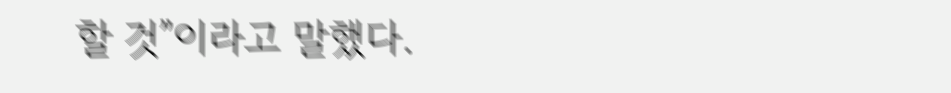할 것”이라고 말했다.